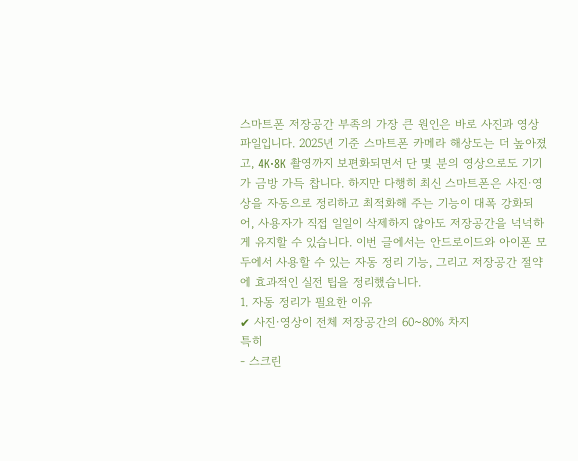스마트폰 저장공간 부족의 가장 큰 원인은 바로 사진과 영상 파일입니다. 2025년 기준 스마트폰 카메라 해상도는 더 높아졌고, 4K·8K 촬영까지 보편화되면서 단 몇 분의 영상으로도 기기가 금방 가득 찹니다. 하지만 다행히 최신 스마트폰은 사진·영상을 자동으로 정리하고 최적화해 주는 기능이 대폭 강화되어, 사용자가 직접 일일이 삭제하지 않아도 저장공간을 넉넉하게 유지할 수 있습니다. 이번 글에서는 안드로이드와 아이폰 모두에서 사용할 수 있는 자동 정리 기능, 그리고 저장공간 절약에 효과적인 실전 팁을 정리했습니다.
1. 자동 정리가 필요한 이유
✔ 사진·영상이 전체 저장공간의 60~80% 차지
특히
- 스크린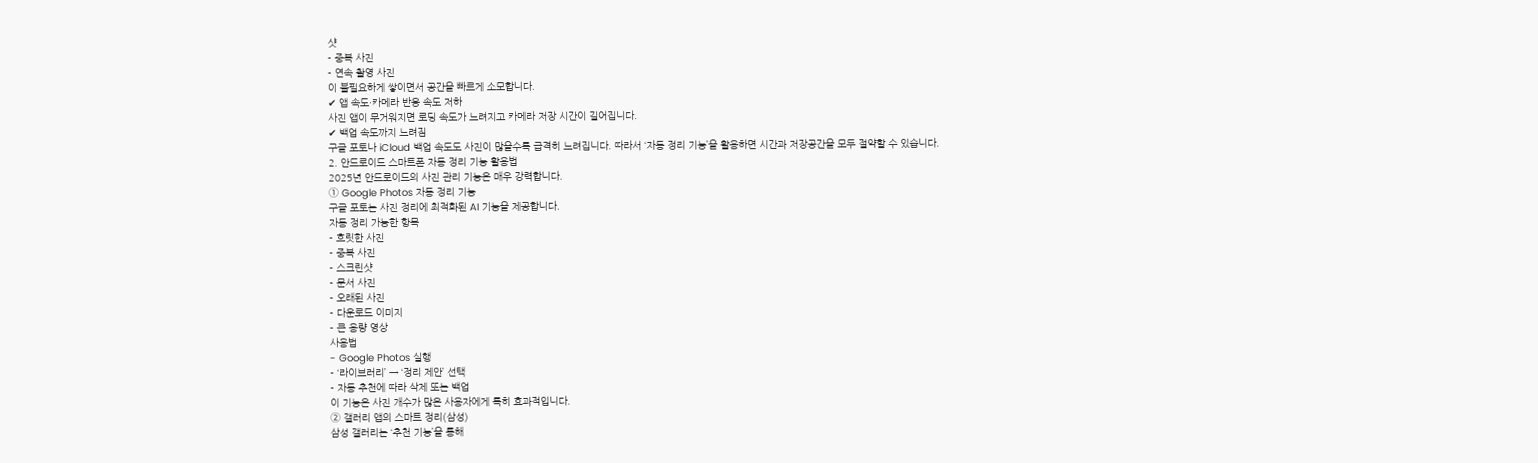샷
- 중복 사진
- 연속 촬영 사진
이 불필요하게 쌓이면서 공간을 빠르게 소모합니다.
✔ 앱 속도·카메라 반응 속도 저하
사진 앱이 무거워지면 로딩 속도가 느려지고 카메라 저장 시간이 길어집니다.
✔ 백업 속도까지 느려짐
구글 포토나 iCloud 백업 속도도 사진이 많을수록 급격히 느려집니다. 따라서 ‘자동 정리 기능’을 활용하면 시간과 저장공간을 모두 절약할 수 있습니다.
2. 안드로이드 스마트폰 자동 정리 기능 활용법
2025년 안드로이드의 사진 관리 기능은 매우 강력합니다.
① Google Photos 자동 정리 기능
구글 포토는 사진 정리에 최적화된 AI 기능을 제공합니다.
자동 정리 가능한 항목
- 흐릿한 사진
- 중복 사진
- 스크린샷
- 문서 사진
- 오래된 사진
- 다운로드 이미지
- 큰 용량 영상
사용법
- Google Photos 실행
- ‘라이브러리’ → ‘정리 제안’ 선택
- 자동 추천에 따라 삭제 또는 백업
이 기능은 사진 개수가 많은 사용자에게 특히 효과적입니다.
② 갤러리 앱의 스마트 정리(삼성)
삼성 갤러리는 ‘추천 기능’을 통해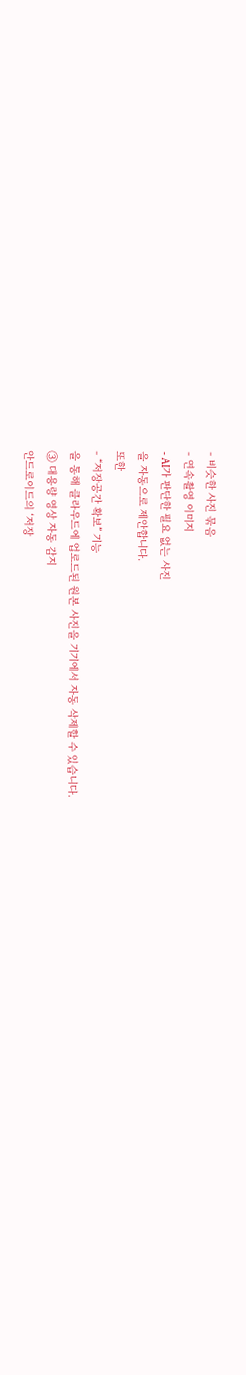- 비슷한 사진 묶음
- 연속촬영 이미지
- AI가 판단한 필요 없는 사진
을 자동으로 제안합니다.
또한
- “저장공간 확보” 기능
을 통해 클라우드에 업로드된 원본 사진을 기기에서 자동 삭제할 수 있습니다.
③ 대용량 영상 자동 감지
안드로이드의 ‘저장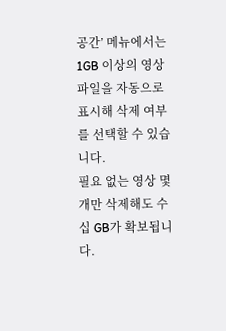공간’ 메뉴에서는
1GB 이상의 영상 파일을 자동으로 표시해 삭제 여부를 선택할 수 있습니다.
필요 없는 영상 몇 개만 삭제해도 수십 GB가 확보됩니다.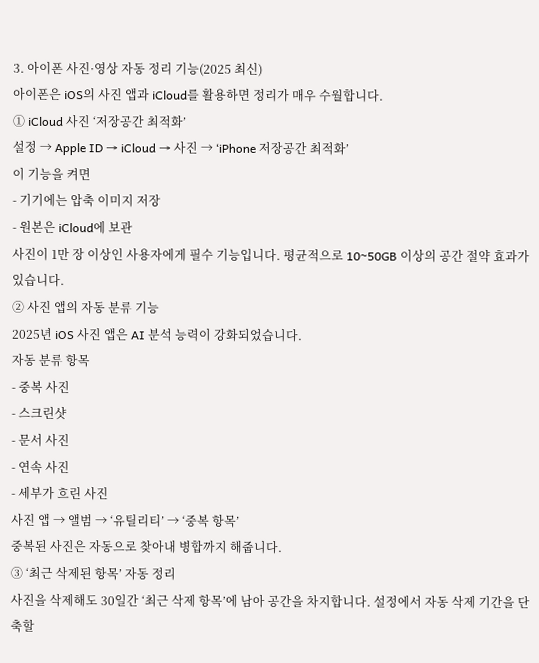3. 아이폰 사진·영상 자동 정리 기능(2025 최신)
아이폰은 iOS의 사진 앱과 iCloud를 활용하면 정리가 매우 수월합니다.
① iCloud 사진 ‘저장공간 최적화’
설정 → Apple ID → iCloud → 사진 → ‘iPhone 저장공간 최적화’
이 기능을 켜면
- 기기에는 압축 이미지 저장
- 원본은 iCloud에 보관
사진이 1만 장 이상인 사용자에게 필수 기능입니다. 평균적으로 10~50GB 이상의 공간 절약 효과가 있습니다.
② 사진 앱의 자동 분류 기능
2025년 iOS 사진 앱은 AI 분석 능력이 강화되었습니다.
자동 분류 항목
- 중복 사진
- 스크린샷
- 문서 사진
- 연속 사진
- 세부가 흐린 사진
사진 앱 → 앨범 → ‘유틸리티’ → ‘중복 항목’
중복된 사진은 자동으로 찾아내 병합까지 해줍니다.
③ ‘최근 삭제된 항목’ 자동 정리
사진을 삭제해도 30일간 ‘최근 삭제 항목’에 남아 공간을 차지합니다. 설정에서 자동 삭제 기간을 단축할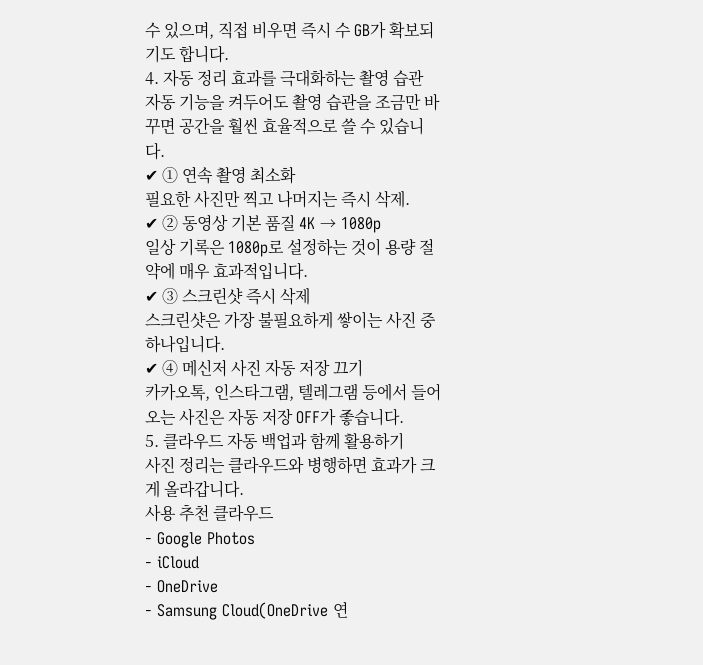수 있으며, 직접 비우면 즉시 수 GB가 확보되기도 합니다.
4. 자동 정리 효과를 극대화하는 촬영 습관
자동 기능을 켜두어도 촬영 습관을 조금만 바꾸면 공간을 훨씬 효율적으로 쓸 수 있습니다.
✔ ① 연속 촬영 최소화
필요한 사진만 찍고 나머지는 즉시 삭제.
✔ ② 동영상 기본 품질 4K → 1080p
일상 기록은 1080p로 설정하는 것이 용량 절약에 매우 효과적입니다.
✔ ③ 스크린샷 즉시 삭제
스크린샷은 가장 불필요하게 쌓이는 사진 중 하나입니다.
✔ ④ 메신저 사진 자동 저장 끄기
카카오톡, 인스타그램, 텔레그램 등에서 들어오는 사진은 자동 저장 OFF가 좋습니다.
5. 클라우드 자동 백업과 함께 활용하기
사진 정리는 클라우드와 병행하면 효과가 크게 올라갑니다.
사용 추천 클라우드
- Google Photos
- iCloud
- OneDrive
- Samsung Cloud(OneDrive 연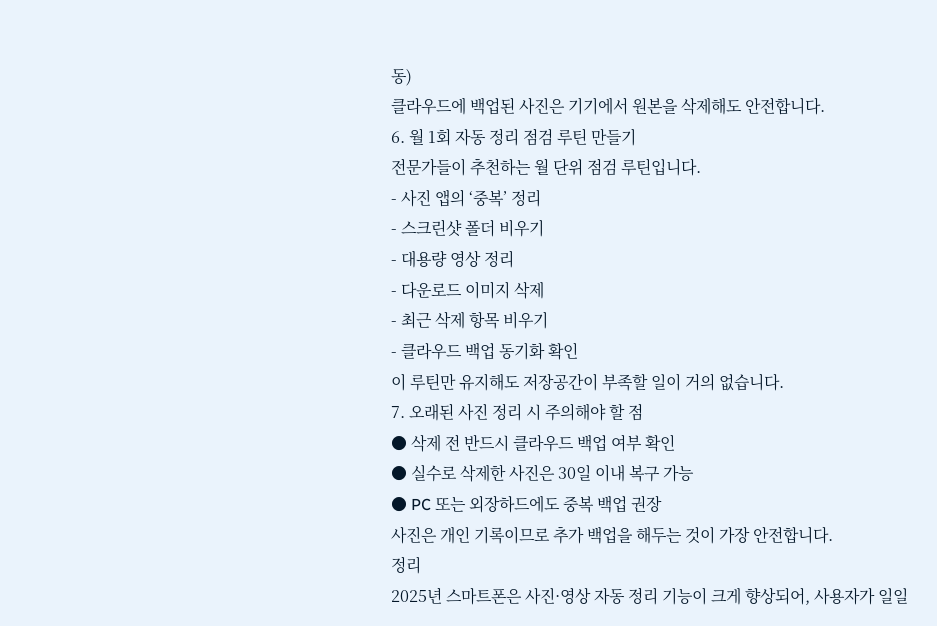동)
클라우드에 백업된 사진은 기기에서 원본을 삭제해도 안전합니다.
6. 월 1회 자동 정리 점검 루틴 만들기
전문가들이 추천하는 월 단위 점검 루틴입니다.
- 사진 앱의 ‘중복’ 정리
- 스크린샷 폴더 비우기
- 대용량 영상 정리
- 다운로드 이미지 삭제
- 최근 삭제 항목 비우기
- 클라우드 백업 동기화 확인
이 루틴만 유지해도 저장공간이 부족할 일이 거의 없습니다.
7. 오래된 사진 정리 시 주의해야 할 점
● 삭제 전 반드시 클라우드 백업 여부 확인
● 실수로 삭제한 사진은 30일 이내 복구 가능
● PC 또는 외장하드에도 중복 백업 권장
사진은 개인 기록이므로 추가 백업을 해두는 것이 가장 안전합니다.
정리
2025년 스마트폰은 사진·영상 자동 정리 기능이 크게 향상되어, 사용자가 일일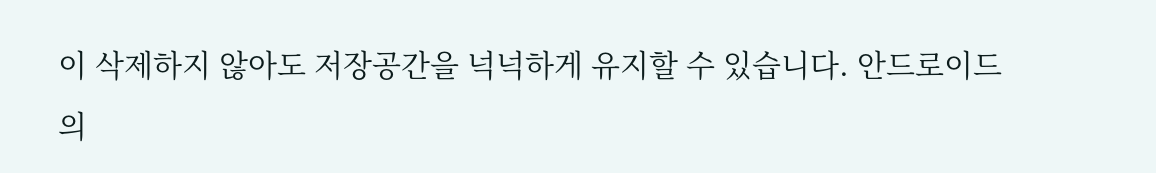이 삭제하지 않아도 저장공간을 넉넉하게 유지할 수 있습니다. 안드로이드의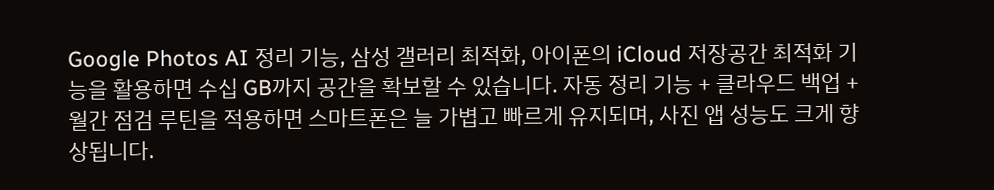Google Photos AI 정리 기능, 삼성 갤러리 최적화, 아이폰의 iCloud 저장공간 최적화 기능을 활용하면 수십 GB까지 공간을 확보할 수 있습니다. 자동 정리 기능 + 클라우드 백업 + 월간 점검 루틴을 적용하면 스마트폰은 늘 가볍고 빠르게 유지되며, 사진 앱 성능도 크게 향상됩니다.